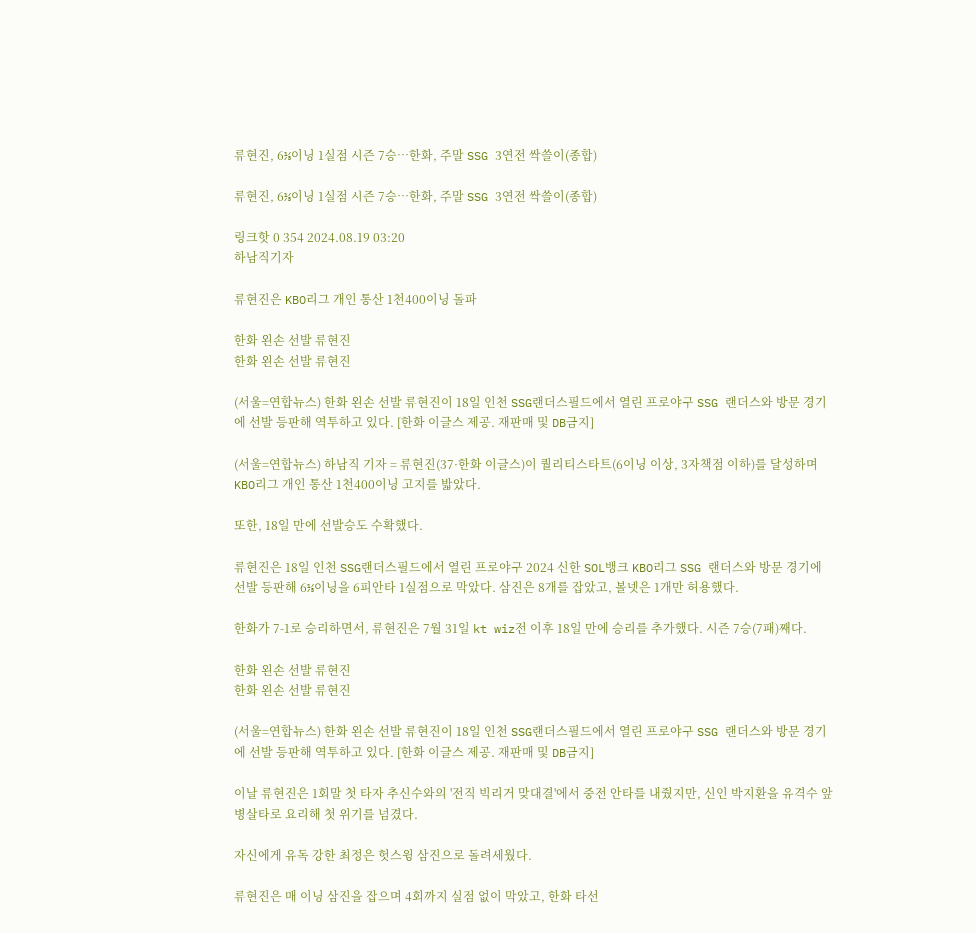류현진, 6⅓이닝 1실점 시즌 7승…한화, 주말 SSG 3연전 싹쓸이(종합)

류현진, 6⅓이닝 1실점 시즌 7승…한화, 주말 SSG 3연전 싹쓸이(종합)

링크핫 0 354 2024.08.19 03:20
하남직기자

류현진은 KBO리그 개인 통산 1천400이닝 돌파

한화 왼손 선발 류현진
한화 왼손 선발 류현진

(서울=연합뉴스) 한화 왼손 선발 류현진이 18일 인천 SSG랜더스필드에서 열린 프로야구 SSG 랜더스와 방문 경기에 선발 등판해 역투하고 있다. [한화 이글스 제공. 재판매 및 DB금지]

(서울=연합뉴스) 하남직 기자 = 류현진(37·한화 이글스)이 퀄리티스타트(6이닝 이상, 3자책점 이하)를 달성하며 KBO리그 개인 통산 1천400이닝 고지를 밟았다.

또한, 18일 만에 선발승도 수확했다.

류현진은 18일 인천 SSG랜더스필드에서 열린 프로야구 2024 신한 SOL뱅크 KBO리그 SSG 랜더스와 방문 경기에 선발 등판해 6⅓이닝을 6피안타 1실점으로 막았다. 삼진은 8개를 잡았고, 볼넷은 1개만 허용했다.

한화가 7-1로 승리하면서, 류현진은 7월 31일 kt wiz전 이후 18일 만에 승리를 추가했다. 시즌 7승(7패)째다.

한화 왼손 선발 류현진
한화 왼손 선발 류현진

(서울=연합뉴스) 한화 왼손 선발 류현진이 18일 인천 SSG랜더스필드에서 열린 프로야구 SSG 랜더스와 방문 경기에 선발 등판해 역투하고 있다. [한화 이글스 제공. 재판매 및 DB금지]

이날 류현진은 1회말 첫 타자 추신수와의 '전직 빅리거 맞대결'에서 중전 안타를 내줬지만, 신인 박지환을 유격수 앞 병살타로 요리해 첫 위기를 넘겼다.

자신에게 유독 강한 최정은 헛스윙 삼진으로 돌려세웠다.

류현진은 매 이닝 삼진을 잡으며 4회까지 실점 없이 막았고, 한화 타선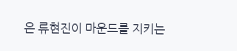은 류현진이 마운드를 지키는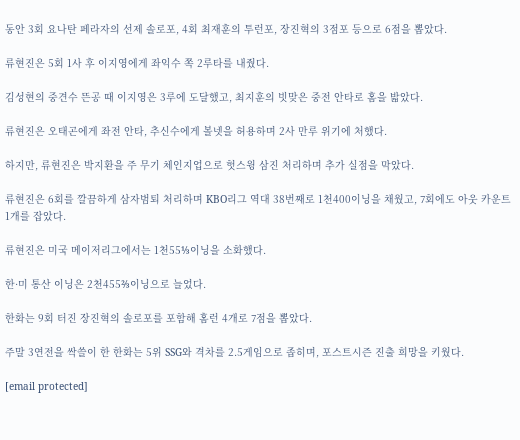동안 3회 요나탄 페라자의 선제 솔로포, 4회 최재훈의 투런포, 장진혁의 3점포 등으로 6점을 뽑았다.

류현진은 5회 1사 후 이지영에게 좌익수 쪽 2루타를 내줬다.

김성현의 중견수 뜬공 때 이지영은 3루에 도달했고, 최지훈의 빗맞은 중전 안타로 홈을 밟았다.

류현진은 오태곤에게 좌전 안타, 추신수에게 볼넷을 허용하며 2사 만루 위기에 처했다.

하지만, 류현진은 박지환을 주 무기 체인지업으로 헛스윙 삼진 처리하며 추가 실점을 막았다.

류현진은 6회를 깔끔하게 삼자범퇴 처리하며 KBO리그 역대 38번째로 1천400이닝을 채웠고, 7회에도 아웃 카운트 1개를 잡았다.

류현진은 미국 메이저리그에서는 1천55⅓이닝을 소화했다.

한·미 통산 이닝은 2천455⅔이닝으로 늘었다.

한화는 9회 터진 장진혁의 솔로포를 포함해 홈런 4개로 7점을 뽑았다.

주말 3연전을 싹쓸이 한 한화는 5위 SSG와 격차를 2.5게임으로 좁히며, 포스트시즌 진출 희망을 키웠다.

[email protected]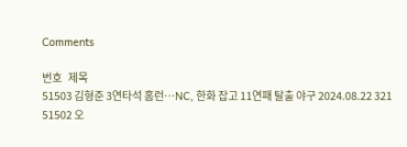Comments

번호   제목
51503 김형준 3연타석 홈런…NC, 한화 잡고 11연패 탈출 야구 2024.08.22 321
51502 오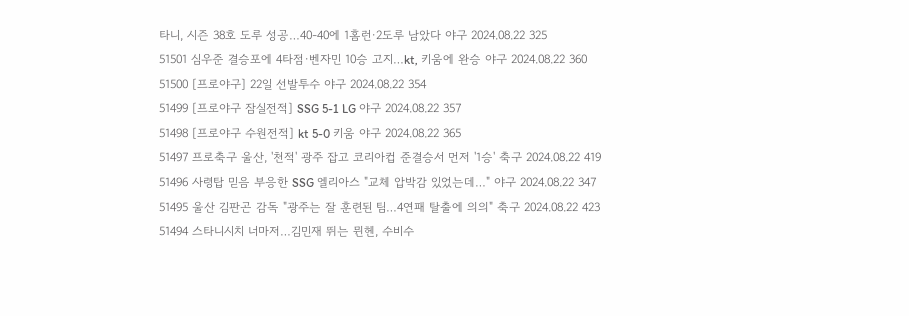타니, 시즌 38호 도루 성공…40-40에 1홈런·2도루 남았다 야구 2024.08.22 325
51501 심우준 결승포에 4타점·벤자민 10승 고지…kt, 키움에 완승 야구 2024.08.22 360
51500 [프로야구] 22일 선발투수 야구 2024.08.22 354
51499 [프로야구 잠실전적] SSG 5-1 LG 야구 2024.08.22 357
51498 [프로야구 수원전적] kt 5-0 키움 야구 2024.08.22 365
51497 프로축구 울산, '천적' 광주 잡고 코리아컵 준결승서 먼저 '1승' 축구 2024.08.22 419
51496 사령탑 믿음 부응한 SSG 엘리아스 "교체 압박감 있었는데…" 야구 2024.08.22 347
51495 울산 김판곤 감독 "광주는 잘 훈련된 팀…4연패 탈출에 의의" 축구 2024.08.22 423
51494 스타니시치 너마저…김민재 뛰는 뮌헨, 수비수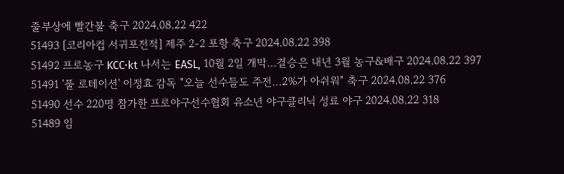줄부상에 빨간불 축구 2024.08.22 422
51493 [코리아컵 서귀포전적] 제주 2-2 포항 축구 2024.08.22 398
51492 프로농구 KCC·kt 나서는 EASL, 10월 2일 개막…결승은 내년 3월 농구&배구 2024.08.22 397
51491 '풀 로테이션' 이정효 감독 "오늘 선수들도 주전…2%가 아쉬워" 축구 2024.08.22 376
51490 선수 220명 참가한 프로야구선수협회 유소년 야구클리닉 성료 야구 2024.08.22 318
51489 임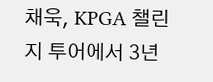채욱, KPGA 챌린지 투어에서 3년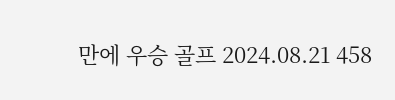만에 우승 골프 2024.08.21 458